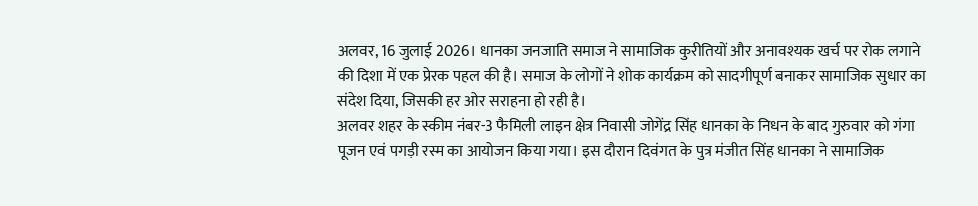अलवर, 16 जुलाई 2026। धानका जनजाति समाज ने सामाजिक कुरीतियों और अनावश्यक खर्च पर रोक लगाने की दिशा में एक प्रेरक पहल की है। समाज के लोगों ने शोक कार्यक्रम को सादगीपूर्ण बनाकर सामाजिक सुधार का संदेश दिया, जिसकी हर ओर सराहना हो रही है।
अलवर शहर के स्कीम नंबर-3 फैमिली लाइन क्षेत्र निवासी जोगेंद्र सिंह धानका के निधन के बाद गुरुवार को गंगा पूजन एवं पगड़ी रस्म का आयोजन किया गया। इस दौरान दिवंगत के पुत्र मंजीत सिंह धानका ने सामाजिक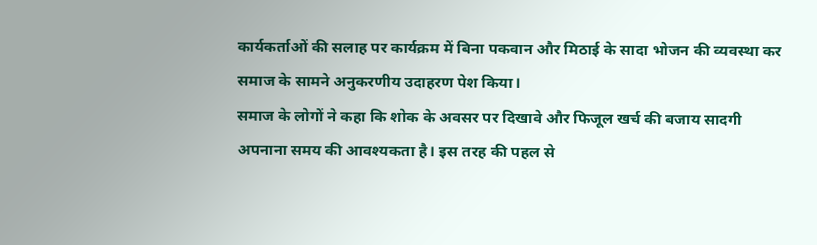कार्यकर्ताओं की सलाह पर कार्यक्रम में बिना पकवान और मिठाई के सादा भोजन की व्यवस्था कर समाज के सामने अनुकरणीय उदाहरण पेश किया।
समाज के लोगों ने कहा कि शोक के अवसर पर दिखावे और फिजूल खर्च की बजाय सादगी अपनाना समय की आवश्यकता है। इस तरह की पहल से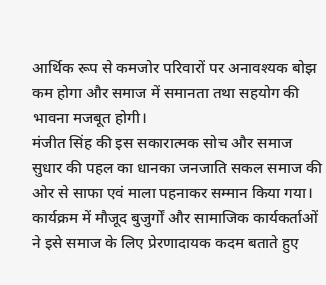आर्थिक रूप से कमजोर परिवारों पर अनावश्यक बोझ कम होगा और समाज में समानता तथा सहयोग की भावना मजबूत होगी।
मंजीत सिंह की इस सकारात्मक सोच और समाज सुधार की पहल का धानका जनजाति सकल समाज की ओर से साफा एवं माला पहनाकर सम्मान किया गया। कार्यक्रम में मौजूद बुजुर्गों और सामाजिक कार्यकर्ताओं ने इसे समाज के लिए प्रेरणादायक कदम बताते हुए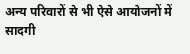अन्य परिवारों से भी ऐसे आयोजनों में सादगी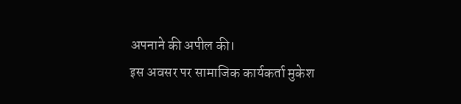अपनाने की अपील की।
इस अवसर पर सामाजिक कार्यकर्ता मुकेश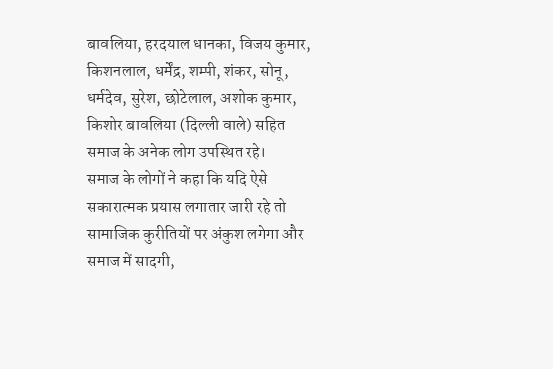बावलिया, हरदयाल धानका, विजय कुमार, किशनलाल, धर्मेंद्र, शम्पी, शंकर, सोनू, धर्मदेव, सुरेश, छोटेलाल, अशोक कुमार, किशोर बावलिया (दिल्ली वाले) सहित समाज के अनेक लोग उपस्थित रहे।
समाज के लोगों ने कहा कि यदि ऐसे सकारात्मक प्रयास लगातार जारी रहे तो सामाजिक कुरीतियों पर अंकुश लगेगा और समाज में सादगी,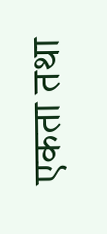एकता तथा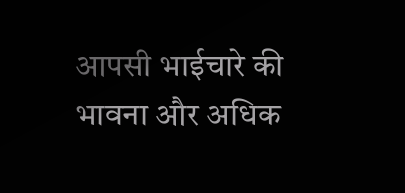आपसी भाईचारे की भावना और अधिक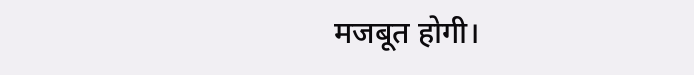मजबूत होगी।